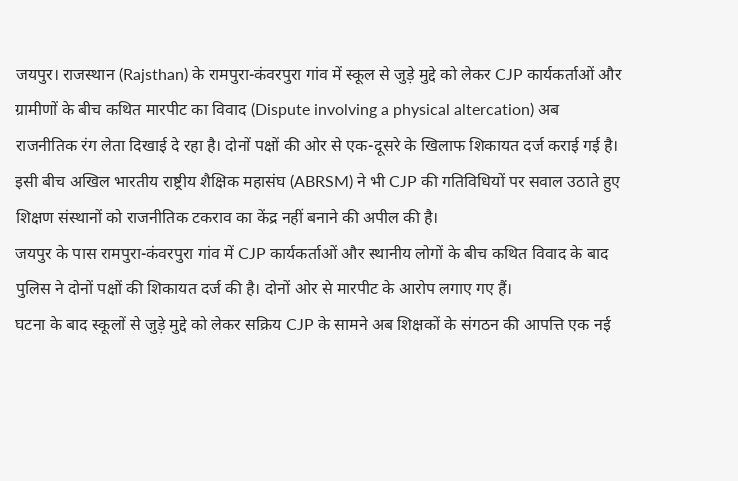जयपुर। राजस्थान (Rajsthan) के रामपुरा-कंवरपुरा गांव में स्कूल से जुड़े मुद्दे को लेकर CJP कार्यकर्ताओं और ग्रामीणों के बीच कथित मारपीट का विवाद (Dispute involving a physical altercation) अब राजनीतिक रंग लेता दिखाई दे रहा है। दोनों पक्षों की ओर से एक-दूसरे के खिलाफ शिकायत दर्ज कराई गई है। इसी बीच अखिल भारतीय राष्ट्रीय शैक्षिक महासंघ (ABRSM) ने भी CJP की गतिविधियों पर सवाल उठाते हुए शिक्षण संस्थानों को राजनीतिक टकराव का केंद्र नहीं बनाने की अपील की है।
जयपुर के पास रामपुरा-कंवरपुरा गांव में CJP कार्यकर्ताओं और स्थानीय लोगों के बीच कथित विवाद के बाद पुलिस ने दोनों पक्षों की शिकायत दर्ज की है। दोनों ओर से मारपीट के आरोप लगाए गए हैं।
घटना के बाद स्कूलों से जुड़े मुद्दे को लेकर सक्रिय CJP के सामने अब शिक्षकों के संगठन की आपत्ति एक नई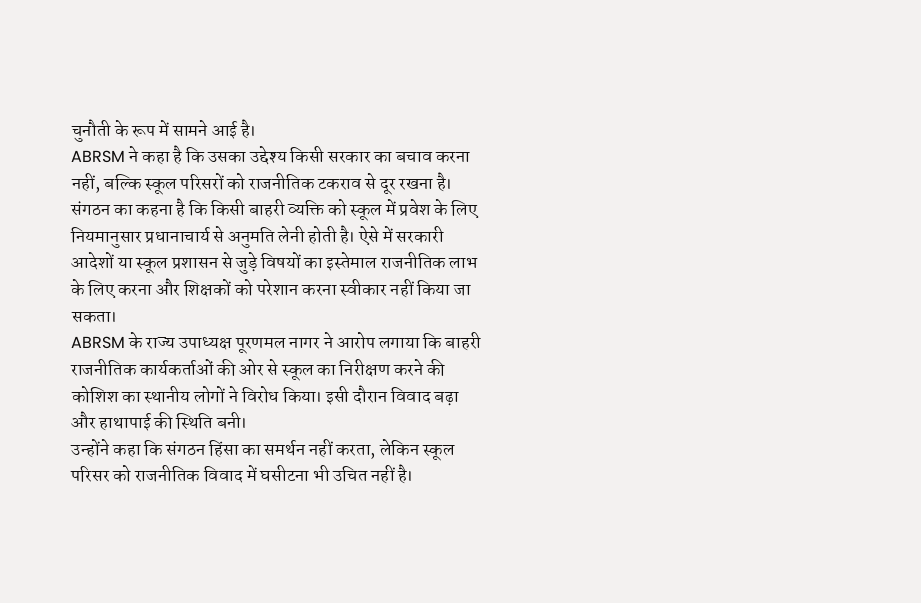चुनौती के रूप में सामने आई है।
ABRSM ने कहा है कि उसका उद्देश्य किसी सरकार का बचाव करना नहीं, बल्कि स्कूल परिसरों को राजनीतिक टकराव से दूर रखना है।
संगठन का कहना है कि किसी बाहरी व्यक्ति को स्कूल में प्रवेश के लिए नियमानुसार प्रधानाचार्य से अनुमति लेनी होती है। ऐसे में सरकारी आदेशों या स्कूल प्रशासन से जुड़े विषयों का इस्तेमाल राजनीतिक लाभ के लिए करना और शिक्षकों को परेशान करना स्वीकार नहीं किया जा सकता।
ABRSM के राज्य उपाध्यक्ष पूरणमल नागर ने आरोप लगाया कि बाहरी राजनीतिक कार्यकर्ताओं की ओर से स्कूल का निरीक्षण करने की कोशिश का स्थानीय लोगों ने विरोध किया। इसी दौरान विवाद बढ़ा और हाथापाई की स्थिति बनी।
उन्होंने कहा कि संगठन हिंसा का समर्थन नहीं करता, लेकिन स्कूल परिसर को राजनीतिक विवाद में घसीटना भी उचित नहीं है।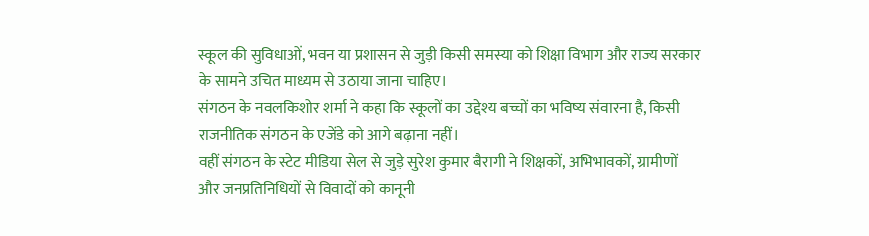स्कूल की सुविधाओं, भवन या प्रशासन से जुड़ी किसी समस्या को शिक्षा विभाग और राज्य सरकार के सामने उचित माध्यम से उठाया जाना चाहिए।
संगठन के नवलकिशोर शर्मा ने कहा कि स्कूलों का उद्देश्य बच्चों का भविष्य संवारना है, किसी राजनीतिक संगठन के एजेंडे को आगे बढ़ाना नहीं।
वहीं संगठन के स्टेट मीडिया सेल से जुड़े सुरेश कुमार बैरागी ने शिक्षकों, अभिभावकों, ग्रामीणों और जनप्रतिनिधियों से विवादों को कानूनी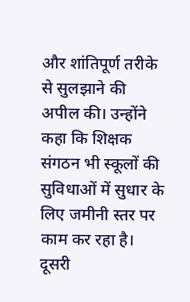और शांतिपूर्ण तरीके से सुलझाने की अपील की। उन्होंने कहा कि शिक्षक संगठन भी स्कूलों की सुविधाओं में सुधार के लिए जमीनी स्तर पर काम कर रहा है।
दूसरी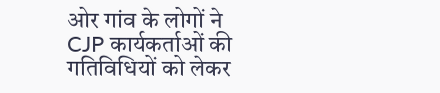ओर गांव के लोगों ने CJP कार्यकर्ताओं की गतिविधियों को लेकर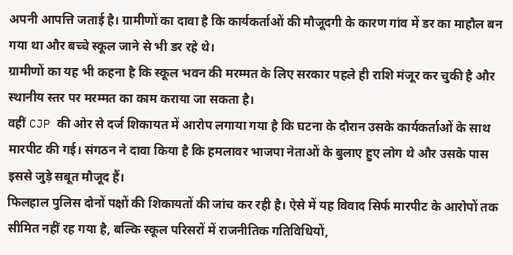अपनी आपत्ति जताई है। ग्रामीणों का दावा है कि कार्यकर्ताओं की मौजूदगी के कारण गांव में डर का माहौल बन गया था और बच्चे स्कूल जाने से भी डर रहे थे।
ग्रामीणों का यह भी कहना है कि स्कूल भवन की मरम्मत के लिए सरकार पहले ही राशि मंजूर कर चुकी है और स्थानीय स्तर पर मरम्मत का काम कराया जा सकता है।
वहीं CJP की ओर से दर्ज शिकायत में आरोप लगाया गया है कि घटना के दौरान उसके कार्यकर्ताओं के साथ मारपीट की गई। संगठन ने दावा किया है कि हमलावर भाजपा नेताओं के बुलाए हुए लोग थे और उसके पास इससे जुड़े सबूत मौजूद हैं।
फिलहाल पुलिस दोनों पक्षों की शिकायतों की जांच कर रही है। ऐसे में यह विवाद सिर्फ मारपीट के आरोपों तक सीमित नहीं रह गया है, बल्कि स्कूल परिसरों में राजनीतिक गतिविधियों,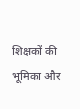शिक्षकों की भूमिका और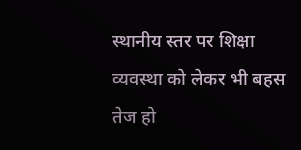स्थानीय स्तर पर शिक्षा व्यवस्था को लेकर भी बहस तेज हो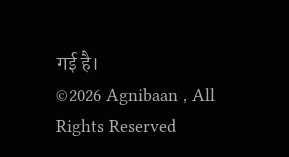गई है।
©2026 Agnibaan , All Rights Reserved